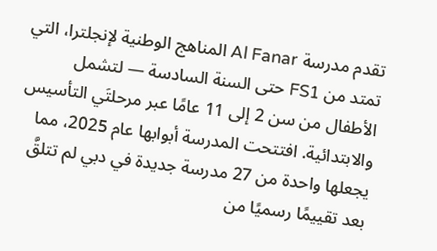تقدم مدرسة Al Fanar المناهج الوطنية لإنجلترا، التي تمتد من FS1 حتى السنة السادسة — لتشمل الأطفال من سن 2 إلى 11 عامًا عبر مرحلتَي التأسيس والابتدائية. افتتحت المدرسة أبوابها عام 2025، مما يجعلها واحدة من 27 مدرسة جديدة في دبي لم تتلقَّ بعد تقييمًا رسميًا من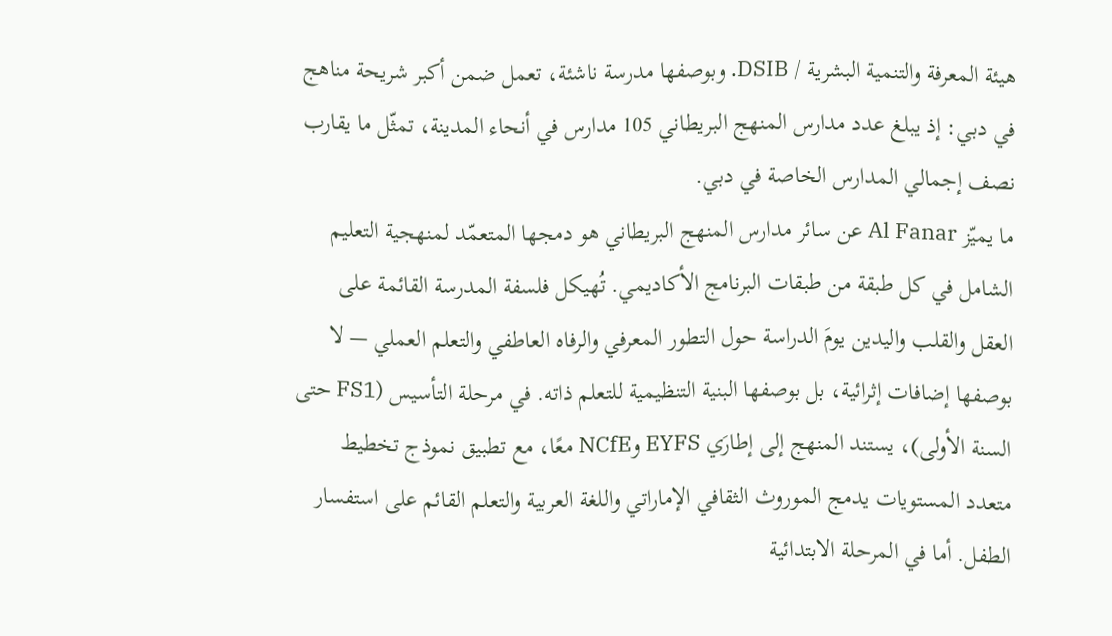هيئة المعرفة والتنمية البشرية / DSIB. وبوصفها مدرسة ناشئة، تعمل ضمن أكبر شريحة مناهج في دبي: إذ يبلغ عدد مدارس المنهج البريطاني 105 مدارس في أنحاء المدينة، تمثّل ما يقارب نصف إجمالي المدارس الخاصة في دبي.
ما يميّز Al Fanar عن سائر مدارس المنهج البريطاني هو دمجها المتعمّد لمنهجية التعليم الشامل في كل طبقة من طبقات البرنامج الأكاديمي. تُهيكل فلسفة المدرسة القائمة على العقل والقلب واليدين يومَ الدراسة حول التطور المعرفي والرفاه العاطفي والتعلم العملي — لا بوصفها إضافات إثرائية، بل بوصفها البنية التنظيمية للتعلم ذاته. في مرحلة التأسيس (FS1 حتى السنة الأولى)، يستند المنهج إلى إطارَي EYFS وNCfE معًا، مع تطبيق نموذج تخطيط متعدد المستويات يدمج الموروث الثقافي الإماراتي واللغة العربية والتعلم القائم على استفسار الطفل. أما في المرحلة الابتدائية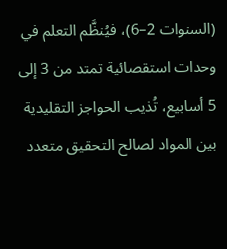(السنوات 2–6)، فيُنظَّم التعلم في وحدات استقصائية تمتد من 3 إلى 5 أسابيع، تُذيب الحواجز التقليدية بين المواد لصالح التحقيق متعدد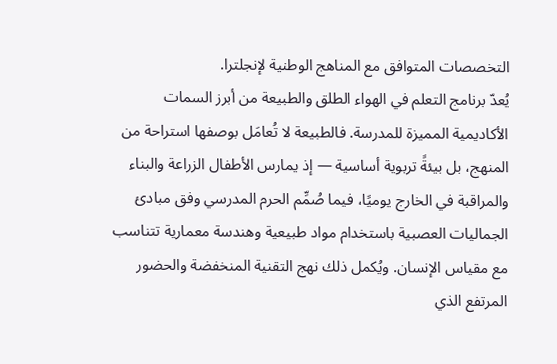التخصصات المتوافق مع المناهج الوطنية لإنجلترا.
يُعدّ برنامج التعلم في الهواء الطلق والطبيعة من أبرز السمات الأكاديمية المميزة للمدرسة. فالطبيعة لا تُعامَل بوصفها استراحة من المنهج، بل بيئةً تربوية أساسية — إذ يمارس الأطفال الزراعة والبناء والمراقبة في الخارج يوميًا، فيما صُمِّم الحرم المدرسي وفق مبادئ الجماليات العصبية باستخدام مواد طبيعية وهندسة معمارية تتناسب مع مقياس الإنسان. ويُكمل ذلك نهج التقنية المنخفضة والحضور المرتفع الذي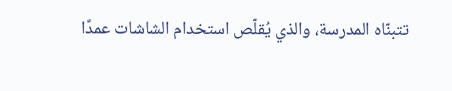تتبنّاه المدرسة، والذي يُقلّص استخدام الشاشات عمدًا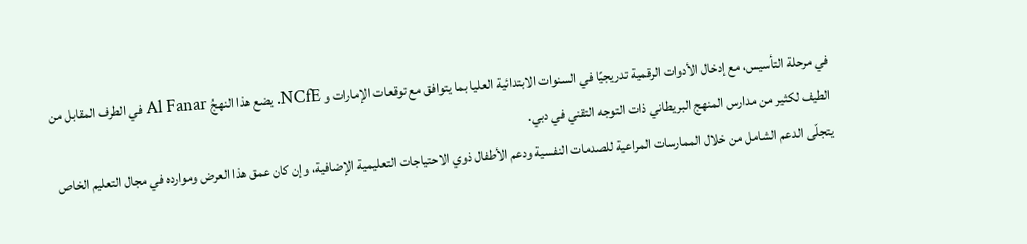في مرحلة التأسيس، مع إدخال الأدوات الرقمية تدريجيًا في السنوات الابتدائية العليا بما يتوافق مع توقعات الإمارات و NCfE. يضع هذا النهجُ Al Fanar في الطرف المقابل من الطيف لكثير من مدارس المنهج البريطاني ذات التوجه التقني في دبي.
يتجلّى الدعم الشامل من خلال الممارسات المراعية للصدمات النفسية ودعم الأطفال ذوي الاحتياجات التعليمية الإضافية، وإن كان عمق هذا العرض وموارده في مجال التعليم الخاص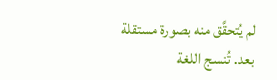لم يُتحقَّق منه بصورة مستقلة بعد. تُنسج اللغة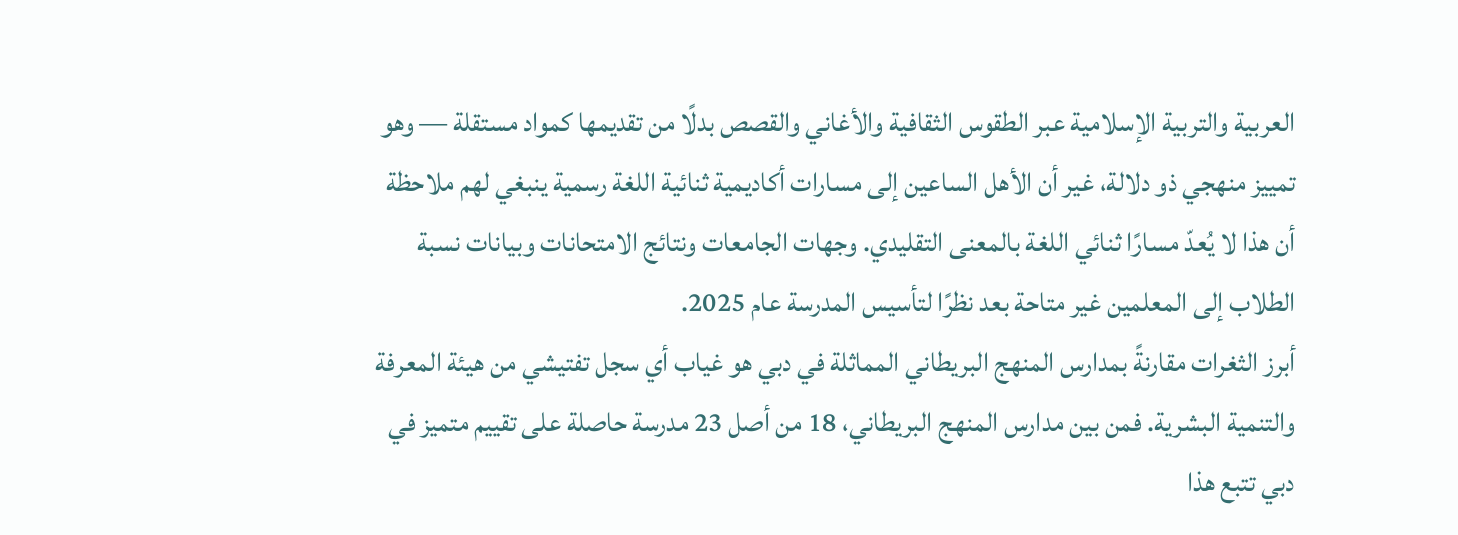العربية والتربية الإسلامية عبر الطقوس الثقافية والأغاني والقصص بدلًا من تقديمها كمواد مستقلة — وهو تمييز منهجي ذو دلالة، غير أن الأهل الساعين إلى مسارات أكاديمية ثنائية اللغة رسمية ينبغي لهم ملاحظة أن هذا لا يُعدّ مسارًا ثنائي اللغة بالمعنى التقليدي. وجهات الجامعات ونتائج الامتحانات وبيانات نسبة الطلاب إلى المعلمين غير متاحة بعد نظرًا لتأسيس المدرسة عام 2025.
أبرز الثغرات مقارنةً بمدارس المنهج البريطاني المماثلة في دبي هو غياب أي سجل تفتيشي من هيئة المعرفة والتنمية البشرية. فمن بين مدارس المنهج البريطاني، 18 من أصل 23 مدرسة حاصلة على تقييم متميز في دبي تتبع هذا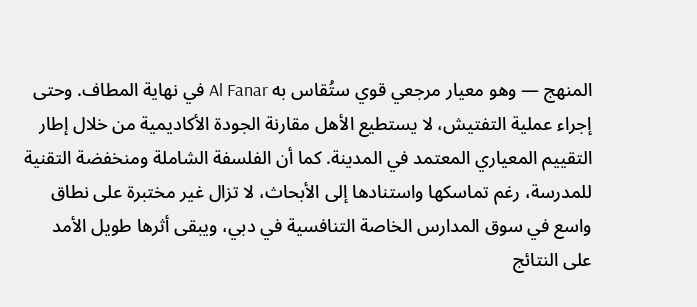المنهج — وهو معيار مرجعي قوي ستُقاس به Al Fanar في نهاية المطاف. وحتى إجراء عملية التفتيش، لا يستطيع الأهل مقارنة الجودة الأكاديمية من خلال إطار التقييم المعياري المعتمد في المدينة. كما أن الفلسفة الشاملة ومنخفضة التقنية للمدرسة، رغم تماسكها واستنادها إلى الأبحاث، لا تزال غير مختبرة على نطاق واسع في سوق المدارس الخاصة التنافسية في دبي، ويبقى أثرها طويل الأمد على النتائج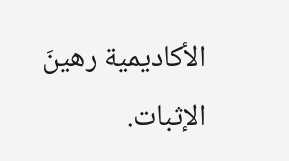الأكاديمية رهينَ الإثبات.